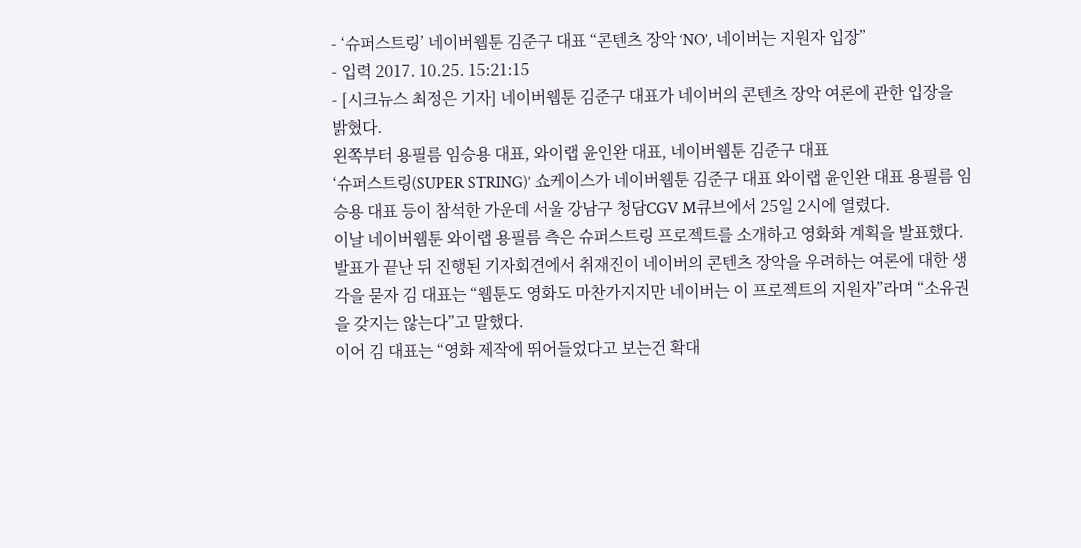- ‘슈퍼스트링’ 네이버웹툰 김준구 대표 “콘텐츠 장악 ‘NO’, 네이버는 지원자 입장”
- 입력 2017. 10.25. 15:21:15
- [시크뉴스 최정은 기자] 네이버웹툰 김준구 대표가 네이버의 콘텐츠 장악 여론에 관한 입장을 밝혔다.
왼쪽부터 용필름 임승용 대표, 와이랩 윤인완 대표, 네이버웹툰 김준구 대표
‘슈퍼스트링(SUPER STRING)’ 쇼케이스가 네이버웹툰 김준구 대표 와이랩 윤인완 대표 용필름 임승용 대표 등이 참석한 가운데 서울 강남구 청담CGV M큐브에서 25일 2시에 열렸다.
이날 네이버웹툰 와이랩 용필름 측은 슈퍼스트링 프로젝트를 소개하고 영화화 계획을 발표했다. 발표가 끝난 뒤 진행된 기자회견에서 취재진이 네이버의 콘텐츠 장악을 우려하는 여론에 대한 생각을 묻자 김 대표는 “웹툰도 영화도 마찬가지지만 네이버는 이 프로젝트의 지원자”라며 “소유권을 갖지는 않는다”고 말했다.
이어 김 대표는 “영화 제작에 뛰어들었다고 보는건 확대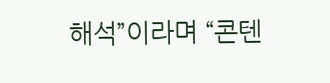해석”이라며 “콘텐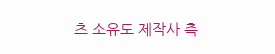츠 소유도 제작사 측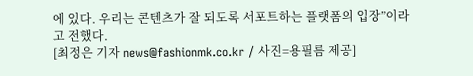에 있다. 우리는 콘텐츠가 잘 되도록 서포트하는 플랫폼의 입장”이라고 전했다.
[최정은 기자 news@fashionmk.co.kr / 사진=용필름 제공]